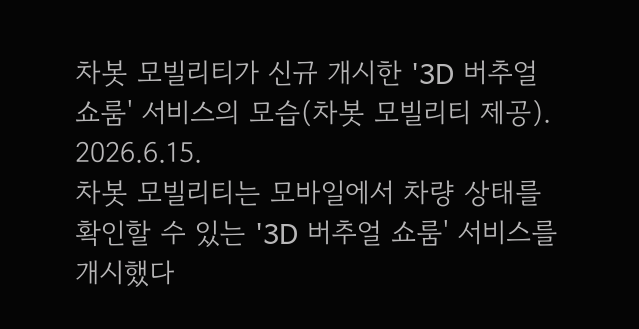차봇 모빌리티가 신규 개시한 '3D 버추얼 쇼룸' 서비스의 모습(차봇 모빌리티 제공). 2026.6.15.
차봇 모빌리티는 모바일에서 차량 상태를 확인할 수 있는 '3D 버추얼 쇼룸' 서비스를 개시했다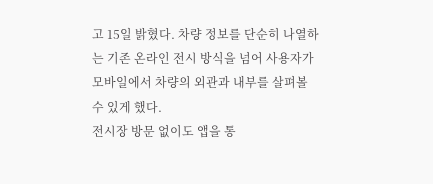고 15일 밝혔다. 차량 정보를 단순히 나열하는 기존 온라인 전시 방식을 넘어 사용자가 모바일에서 차량의 외관과 내부를 살펴볼 수 있게 했다.
전시장 방문 없이도 앱을 통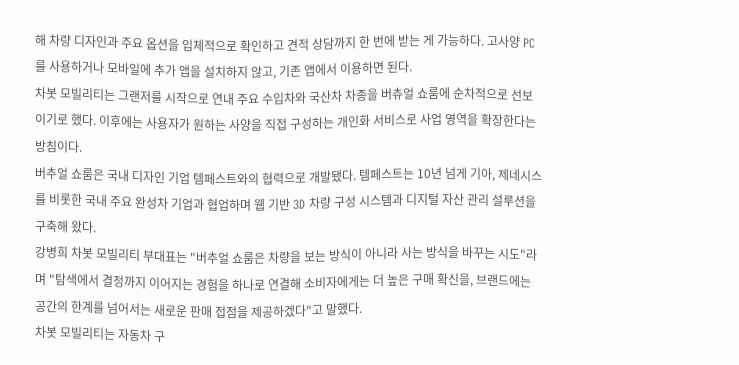해 차량 디자인과 주요 옵션을 입체적으로 확인하고 견적 상담까지 한 번에 받는 게 가능하다. 고사양 PC를 사용하거나 모바일에 추가 앱을 설치하지 않고, 기존 앱에서 이용하면 된다.
차봇 모빌리티는 그랜저를 시작으로 연내 주요 수입차와 국산차 차종을 버츄얼 쇼룸에 순차적으로 선보이기로 했다. 이후에는 사용자가 원하는 사양을 직접 구성하는 개인화 서비스로 사업 영역을 확장한다는 방침이다.
버추얼 쇼룸은 국내 디자인 기업 템페스트와의 협력으로 개발됐다. 템페스트는 10년 넘게 기아, 제네시스를 비롯한 국내 주요 완성차 기업과 협업하며 웹 기반 3D 차량 구성 시스템과 디지털 자산 관리 설루션을 구축해 왔다.
강병희 차봇 모빌리티 부대표는 "버추얼 쇼룸은 차량을 보는 방식이 아니라 사는 방식을 바꾸는 시도"라며 "탐색에서 결정까지 이어지는 경험을 하나로 연결해 소비자에게는 더 높은 구매 확신을, 브랜드에는 공간의 한계를 넘어서는 새로운 판매 접점을 제공하겠다"고 말했다.
차봇 모빌리티는 자동차 구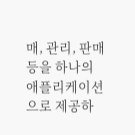매, 관리, 판매 등을 하나의 애플리케이션으로 제공하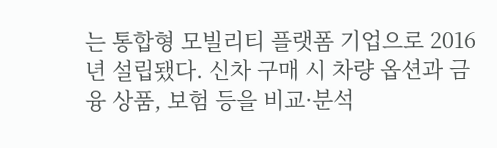는 통합형 모빌리티 플랫폼 기업으로 2016년 설립됐다. 신차 구매 시 차량 옵션과 금융 상품, 보험 등을 비교·분석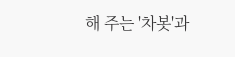해 주는 '차봇'과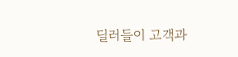딜러들이 고객과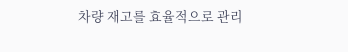차량 재고를 효율적으로 관리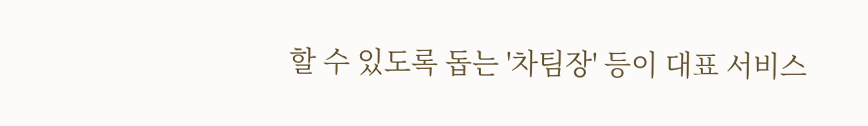할 수 있도록 돕는 '차팀장' 등이 대표 서비스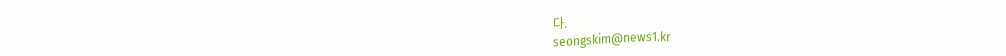다.
seongskim@news1.kr